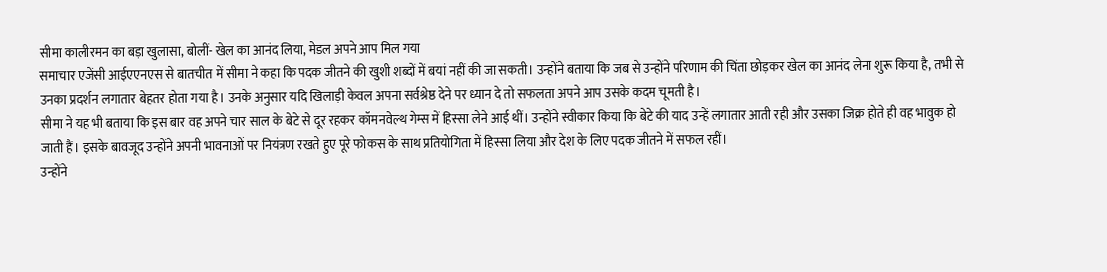सीमा कालीरमन का बड़ा खुलासा, बोलीं- खेल का आनंद लिया, मेडल अपने आप मिल गया
समाचार एजेंसी आईएएनएस से बातचीत में सीमा ने कहा कि पदक जीतने की खुशी शब्दों में बयां नहीं की जा सकती। उन्होंने बताया कि जब से उन्होंने परिणाम की चिंता छोड़कर खेल का आनंद लेना शुरू किया है, तभी से उनका प्रदर्शन लगातार बेहतर होता गया है। उनके अनुसार यदि खिलाड़ी केवल अपना सर्वश्रेष्ठ देने पर ध्यान दे तो सफलता अपने आप उसके कदम चूमती है।
सीमा ने यह भी बताया कि इस बार वह अपने चार साल के बेटे से दूर रहकर कॉमनवेल्थ गेम्स में हिस्सा लेने आई थीं। उन्होंने स्वीकार किया कि बेटे की याद उन्हें लगातार आती रही और उसका जिक्र होते ही वह भावुक हो जाती हैं। इसके बावजूद उन्होंने अपनी भावनाओं पर नियंत्रण रखते हुए पूरे फोकस के साथ प्रतियोगिता में हिस्सा लिया और देश के लिए पदक जीतने में सफल रहीं।
उन्होंने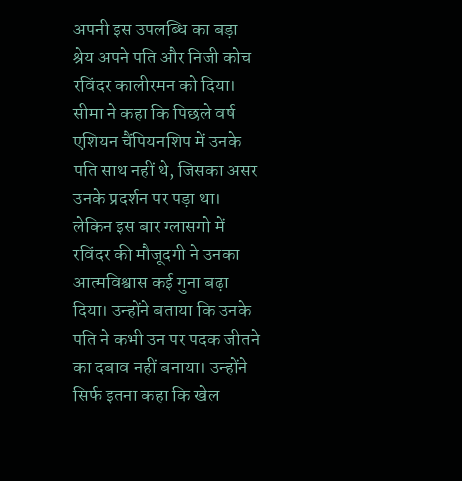अपनी इस उपलब्धि का बड़ा श्रेय अपने पति और निजी कोच रविंदर कालीरमन को दिया। सीमा ने कहा कि पिछले वर्ष एशियन चैंपियनशिप में उनके पति साथ नहीं थे, जिसका असर उनके प्रदर्शन पर पड़ा था। लेकिन इस बार ग्लासगो में रविंदर की मौजूदगी ने उनका आत्मविश्वास कई गुना बढ़ा दिया। उन्होंने बताया कि उनके पति ने कभी उन पर पदक जीतने का दबाव नहीं बनाया। उन्होंने सिर्फ इतना कहा कि खेल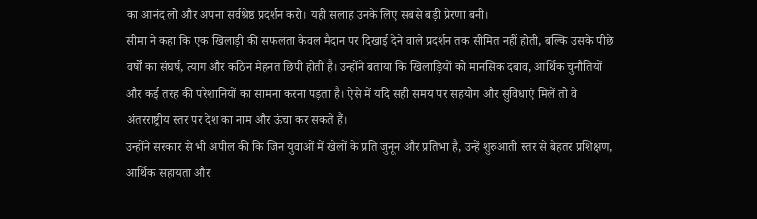का आनंद लो और अपना सर्वश्रेष्ठ प्रदर्शन करो। यही सलाह उनके लिए सबसे बड़ी प्रेरणा बनी।
सीमा ने कहा कि एक खिलाड़ी की सफलता केवल मैदान पर दिखाई देने वाले प्रदर्शन तक सीमित नहीं होती, बल्कि उसके पीछे वर्षों का संघर्ष, त्याग और कठिन मेहनत छिपी होती है। उन्होंने बताया कि खिलाड़ियों को मानसिक दबाव, आर्थिक चुनौतियों और कई तरह की परेशानियों का सामना करना पड़ता है। ऐसे में यदि सही समय पर सहयोग और सुविधाएं मिलें तो वे अंतरराष्ट्रीय स्तर पर देश का नाम और ऊंचा कर सकते हैं।
उन्होंने सरकार से भी अपील की कि जिन युवाओं में खेलों के प्रति जुनून और प्रतिभा है, उन्हें शुरुआती स्तर से बेहतर प्रशिक्षण, आर्थिक सहायता और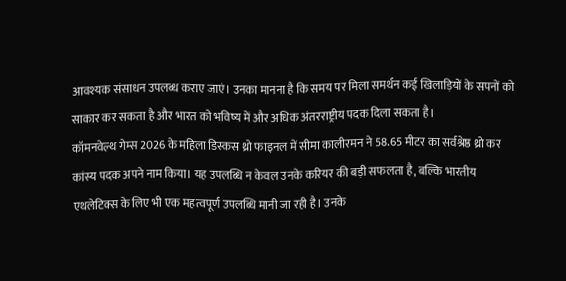आवश्यक संसाधन उपलब्ध कराए जाएं। उनका मानना है कि समय पर मिला समर्थन कई खिलाड़ियों के सपनों को साकार कर सकता है और भारत को भविष्य में और अधिक अंतरराष्ट्रीय पदक दिला सकता है।
कॉमनवेल्थ गेम्स 2026 के महिला डिस्कस थ्रो फाइनल में सीमा कालीरमन ने 58.65 मीटर का सर्वश्रेष्ठ थ्रो कर कांस्य पदक अपने नाम किया। यह उपलब्धि न केवल उनके करियर की बड़ी सफलता है, बल्कि भारतीय एथलेटिक्स के लिए भी एक महत्वपूर्ण उपलब्धि मानी जा रही है। उनके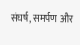संघर्ष, समर्पण और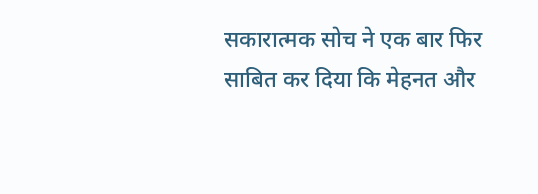सकारात्मक सोच ने एक बार फिर साबित कर दिया कि मेहनत और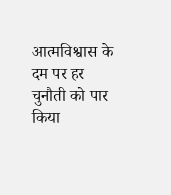आत्मविश्वास के दम पर हर चुनौती को पार किया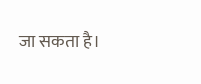जा सकता है।